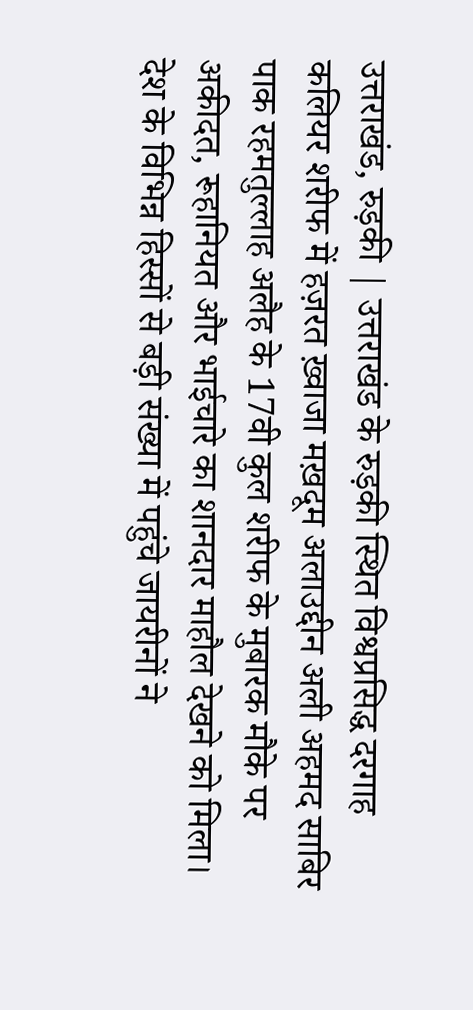उत्तराखंड, रुड़की | उत्तराखंड के रुड़की स्थित विश्वप्रसिद्ध दरगाह कलियर शरीफ में हज़रत ख़्वाजा मख़दूम अलाउद्दीन अली अहमद साबिर पाक रहमतुल्लाह अलैह के 17वी कुल शरीफ के मुबारक मौके पर अकीदत, रूहानियत और भाईचारे का शानदार माहौल देखने को मिला। देश के विभिन्न हिस्सों से बड़ी संख्या में पहुंचे जायरीनों ने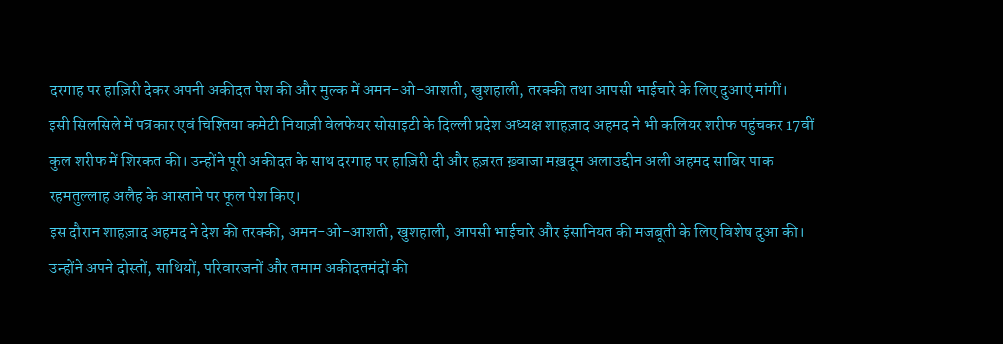दरगाह पर हाज़िरी देकर अपनी अकीदत पेश की और मुल्क में अमन-ओ-आशती, खुशहाली, तरक्की तथा आपसी भाईचारे के लिए दुआएं मांगीं।
इसी सिलसिले में पत्रकार एवं चिश्तिया कमेटी नियाज़ी वेलफेयर सोसाइटी के दिल्ली प्रदेश अध्यक्ष शाहज़ाद अहमद ने भी कलियर शरीफ पहुंचकर 17वीं कुल शरीफ में शिरकत की। उन्होंने पूरी अकीदत के साथ दरगाह पर हाज़िरी दी और हज़रत ख़्वाजा मख़दूम अलाउद्दीन अली अहमद साबिर पाक रहमतुल्लाह अलैह के आस्ताने पर फूल पेश किए।
इस दौरान शाहज़ाद अहमद ने देश की तरक्की, अमन-ओ-आशती, खुशहाली, आपसी भाईचारे और इंसानियत की मजबूती के लिए विशेष दुआ की। उन्होंने अपने दोस्तों, साथियों, परिवारजनों और तमाम अकीदतमंदों की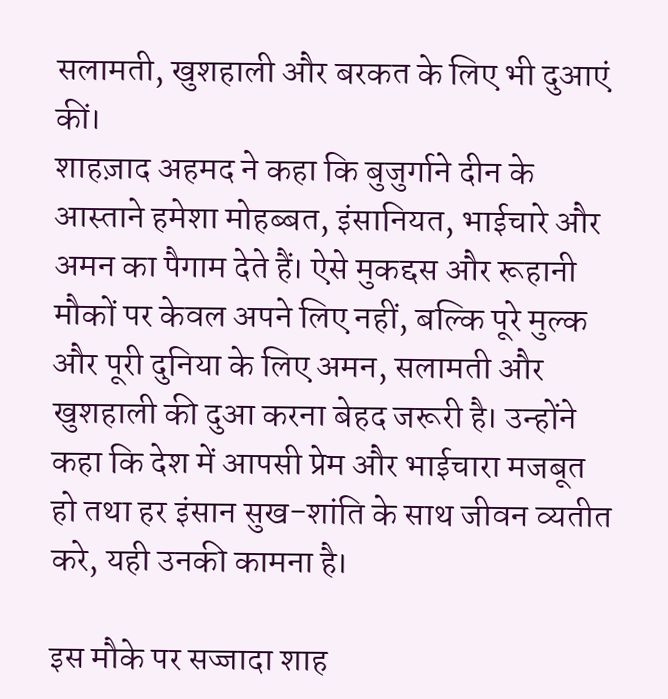सलामती, खुशहाली और बरकत के लिए भी दुआएं कीं।
शाहज़ाद अहमद ने कहा कि बुजुर्गाने दीन के आस्ताने हमेशा मोहब्बत, इंसानियत, भाईचारे और अमन का पैगाम देते हैं। ऐसे मुकद्दस और रूहानी मौकों पर केवल अपने लिए नहीं, बल्कि पूरे मुल्क और पूरी दुनिया के लिए अमन, सलामती और खुशहाली की दुआ करना बेहद जरूरी है। उन्होंने कहा कि देश में आपसी प्रेम और भाईचारा मजबूत हो तथा हर इंसान सुख-शांति के साथ जीवन व्यतीत करे, यही उनकी कामना है।

इस मौके पर सज्जादा शाह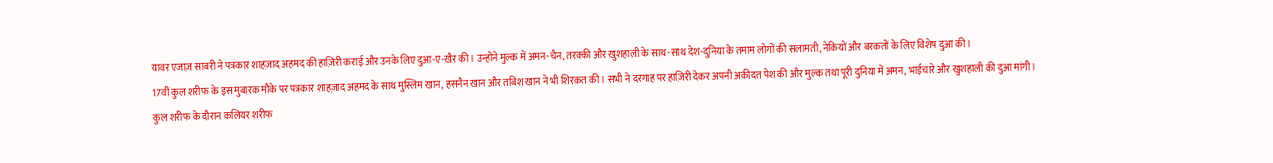यावर एजाज़ साबरी ने पत्रकार शाहज़ाद अहमद की हाज़िरी कराई और उनके लिए दुआ-ए-ख़ैर की। उन्होंने मुल्क में अमन-चैन, तरक्की और खुशहाली के साथ-साथ देश-दुनिया के तमाम लोगों की सलामती, नेकियों और बरकतों के लिए विशेष दुआ की।
17वीं कुल शरीफ के इस मुबारक मौके पर पत्रकार शाहज़ाद अहमद के साथ मुस्लिम खान, हसनैन खान और तबिश खान ने भी शिरकत की। सभी ने दरगाह पर हाज़िरी देकर अपनी अकीदत पेश की और मुल्क तथा पूरी दुनिया में अमन, भाईचारे और खुशहाली की दुआ मांगी।
कुल शरीफ के दौरान कलियर शरीफ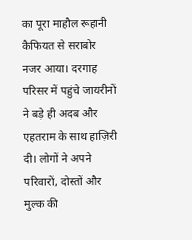का पूरा माहौल रूहानी कैफियत से सराबोर नजर आया। दरगाह परिसर में पहुंचे जायरीनों ने बड़े ही अदब और एहतराम के साथ हाज़िरी दी। लोगों ने अपने परिवारों, दोस्तों और मुल्क की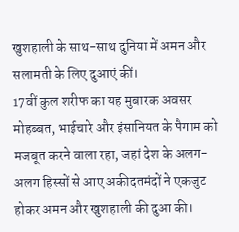खुशहाली के साथ-साथ दुनिया में अमन और सलामती के लिए दुआएं कीं।
17वीं कुल शरीफ का यह मुबारक अवसर मोहब्बत, भाईचारे और इंसानियत के पैगाम को मजबूत करने वाला रहा, जहां देश के अलग-अलग हिस्सों से आए अकीदतमंदों ने एकजुट होकर अमन और खुशहाली की दुआ की।